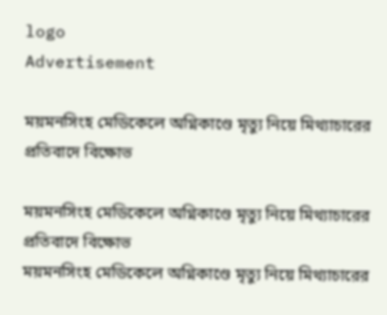logo
Advertisement

ময়মনসিংহ মেডিকেলে অগ্নিকাণ্ডে মৃত্যু নিয়ে মিথ্যাচারের প্রতিবাদে বিক্ষোভ

ময়মনসিংহ মেডিকেলে অগ্নিকাণ্ডে মৃত্যু নিয়ে মিথ্যাচারের প্রতিবাদে বিক্ষোভ
ময়মনসিংহ মেডিকেলে অগ্নিকাণ্ডে মৃত্যু নিয়ে মিথ্যাচারের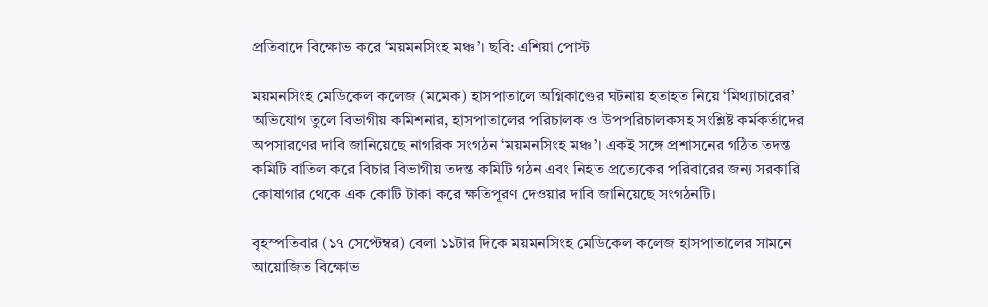প্রতিবাদে বিক্ষোভ করে ‘ময়মনসিংহ মঞ্চ’। ছবি: এশিয়া পোস্ট

ময়মনসিংহ মেডিকেল কলেজ (মমেক) হাসপাতালে অগ্নিকাণ্ডের ঘটনায় হতাহত নিয়ে ‘মিথ্যাচারের’ অভিযোগ তুলে বিভাগীয় কমিশনার, হাসপাতালের পরিচালক ও উপপরিচালকসহ সংশ্লিষ্ট কর্মকর্তাদের অপসারণের দাবি জানিয়েছে নাগরিক সংগঠন ‘ময়মনসিংহ মঞ্চ’। একই সঙ্গে প্রশাসনের গঠিত তদন্ত কমিটি বাতিল করে বিচার বিভাগীয় তদন্ত কমিটি গঠন এবং নিহত প্রত্যেকের পরিবারের জন্য সরকারি কোষাগার থেকে এক কোটি টাকা করে ক্ষতিপূরণ দেওয়ার দাবি জানিয়েছে সংগঠনটি।

বৃহস্পতিবার (১৭ সেপ্টেম্বর) বেলা ১১টার দিকে ময়মনসিংহ মেডিকেল কলেজ হাসপাতালের সামনে আয়োজিত বিক্ষোভ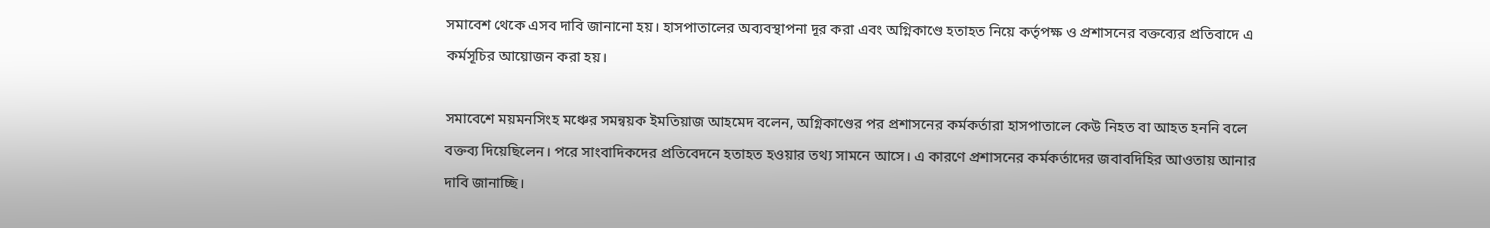সমাবেশ থেকে এসব দাবি জানানো হয়। হাসপাতালের অব্যবস্থাপনা দূর করা এবং অগ্নিকাণ্ডে হতাহত নিয়ে কর্তৃপক্ষ ও প্রশাসনের বক্তব্যের প্রতিবাদে এ কর্মসূচির আয়োজন করা হয়।

সমাবেশে ময়মনসিংহ মঞ্চের সমন্বয়ক ইমতিয়াজ আহমেদ বলেন, অগ্নিকাণ্ডের পর প্রশাসনের কর্মকর্তারা হাসপাতালে কেউ নিহত বা আহত হননি বলে বক্তব্য দিয়েছিলেন। পরে সাংবাদিকদের প্রতিবেদনে হতাহত হওয়ার তথ্য সামনে আসে। এ কারণে প্রশাসনের কর্মকর্তাদের জবাবদিহির আওতায় আনার দাবি জানাচ্ছি।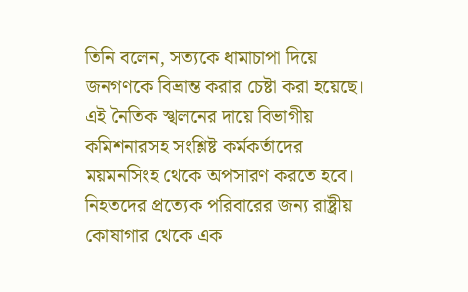তিনি বলেন, সত্যকে ধামাচাপা দিয়ে জনগণকে বিভ্রান্ত করার চেষ্টা করা হয়েছে। এই নৈতিক স্খলনের দায়ে বিভাগীয় কমিশনারসহ সংশ্লিষ্ট কর্মকর্তাদের ময়মনসিংহ থেকে অপসারণ করতে হবে। নিহতদের প্রত্যেক পরিবারের জন্য রাষ্ট্রীয় কোষাগার থেকে এক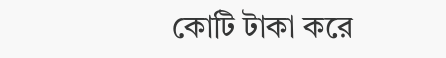কোটি টাকা করে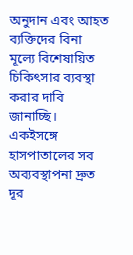অনুদান এবং আহত ব্যক্তিদের বিনা মূল্যে বিশেষায়িত চিকিৎসার ব্যবস্থা করার দাবি জানাচ্ছি। একইসঙ্গে হাসপাতালের সব অব্যবস্থাপনা দ্রুত দূর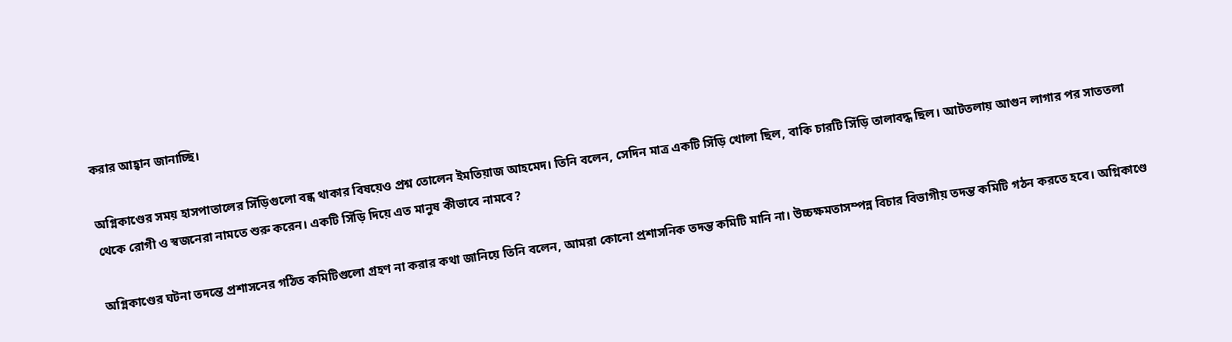করার আহ্বান জানাচ্ছি।

অগ্নিকাণ্ডের সময় হাসপাতালের সিঁড়িগুলো বন্ধ থাকার বিষয়েও প্রশ্ন তোলেন ইমতিয়াজ আহমেদ। তিনি বলেন, সেদিন মাত্র একটি সিঁড়ি খোলা ছিল, বাকি চারটি সিঁড়ি তালাবদ্ধ ছিল। আটতলায় আগুন লাগার পর সাততলা থেকে রোগী ও স্বজনেরা নামতে শুরু করেন। একটি সিঁড়ি দিয়ে এত মানুষ কীভাবে নামবে?

অগ্নিকাণ্ডের ঘটনা তদন্তে প্রশাসনের গঠিত কমিটিগুলো গ্রহণ না করার কথা জানিয়ে তিনি বলেন, আমরা কোনো প্রশাসনিক তদন্ত কমিটি মানি না। উচ্চক্ষমতাসম্পন্ন বিচার বিভাগীয় তদন্ত কমিটি গঠন করতে হবে। অগ্নিকাণ্ডে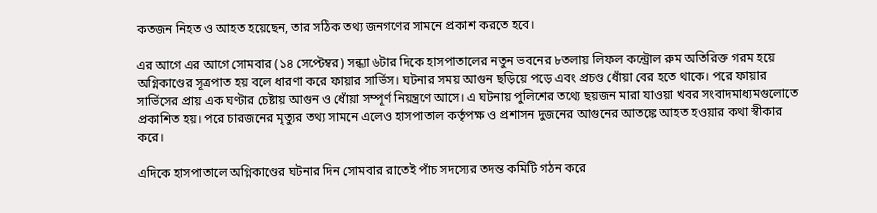কতজন নিহত ও আহত হয়েছেন, তার সঠিক তথ্য জনগণের সামনে প্রকাশ করতে হবে।

এর আগে এর আগে সোমবার (১৪ সেপ্টেম্বর) সন্ধ্যা ৬টার দিকে হাসপাতালের নতুন ভবনের ৮তলায় লিফল কন্ট্রোল রুম অতিরিক্ত গরম হয়ে অগ্নিকাণ্ডের সূত্রপাত হয় বলে ধারণা করে ফায়ার সার্ভিস। ঘটনার সময় আগুন ছড়িয়ে পড়ে এবং প্রচণ্ড ধোঁয়া বের হতে থাকে। পরে ফায়ার সার্ভিসের প্রায় এক ঘণ্টার চেষ্টায় আগুন ও ধোঁয়া সম্পূর্ণ নিয়ন্ত্রণে আসে। এ ঘটনায় পুলিশের তথ্যে ছয়জন মারা যাওয়া খবর সংবাদমাধ্যমগুলোতে প্রকাশিত হয়। পরে চারজনের মৃত্যুর তথ্য সামনে এলেও হাসপাতাল কর্তৃপক্ষ ও প্রশাসন দুজনের আগুনের আতঙ্কে আহত হওয়ার কথা স্বীকার করে।

এদিকে হাসপাতালে অগ্নিকাণ্ডের ঘটনার দিন সোমবার রাতেই পাঁচ সদস্যের তদন্ত কমিটি গঠন করে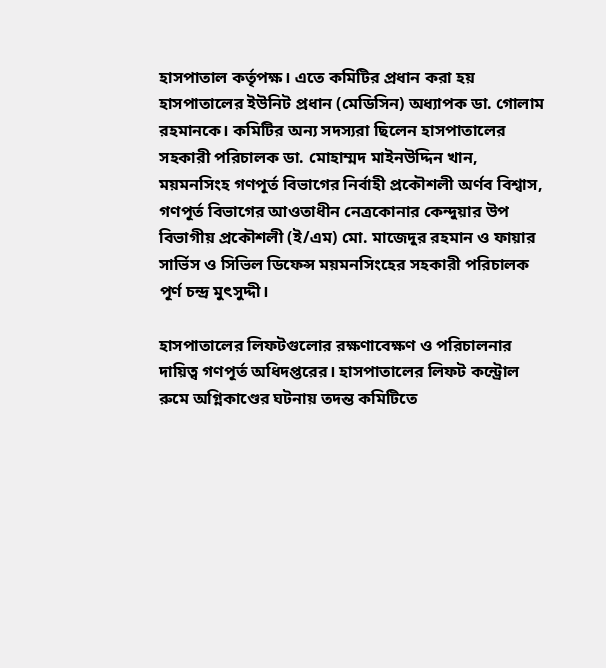হাসপাতাল কর্তৃপক্ষ। এতে কমিটির প্রধান করা হয় হাসপাতালের ইউনিট প্রধান (মেডিসিন) অধ‍্যাপক ডা. গোলাম রহমানকে। কমিটির অন্য সদস্যরা ছিলেন হাসপাতালের সহকারী পরিচালক ডা. মোহাম্মদ মাইনউদ্দিন খান, ময়মনসিংহ গণপূর্ত বিভাগের নির্বাহী প্রকৌশলী অর্ণব বিশ্বাস, গণপূর্ত বিভাগের আওতাধীন নেত্রকোনার কেন্দুয়ার উপ বিভাগীয় প্রকৌশলী (ই/এম) মো. মাজেদুর রহমান ও ফায়ার সার্ভিস ও সিভিল ডিফেন্স ময়মনসিংহের সহকারী পরিচালক পূর্ণ চন্দ্র মুৎসুদ্দী।

হাসপাতালের লিফটগুলোর রক্ষণাবেক্ষণ ও পরিচালনার দায়িত্ব গণপূর্ত অধিদপ্তরের। হাসপাতালের লিফট কন্ট্রোল রুমে অগ্নিকাণ্ডের ঘটনায় তদন্ত কমিটিতে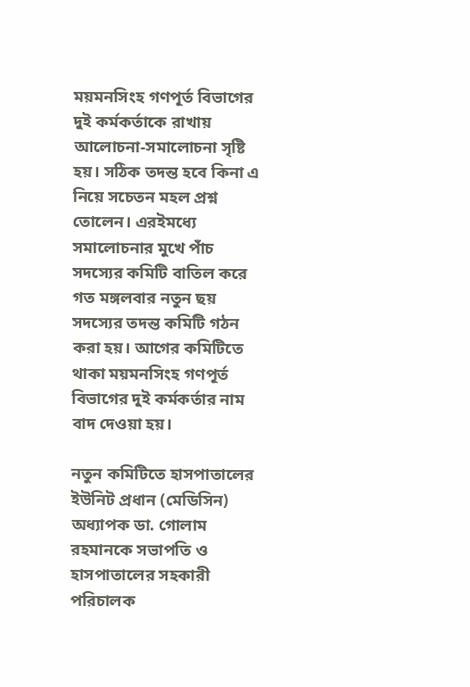ময়মনসিংহ গণপূর্ত বিভাগের দুই কর্মকর্তাকে রাখায় আলোচনা-সমালোচনা সৃষ্টি হয়। সঠিক তদন্ত হবে কিনা এ নিয়ে সচেতন মহল প্রশ্ন তোলেন। এরইমধ্যে সমালোচনার মুখে পাঁচ সদস্যের কমিটি বাতিল করে গত মঙ্গলবার নতুন ছয় সদস্যের তদন্ত কমিটি গঠন করা হয়। আগের কমিটিতে থাকা ময়মনসিংহ গণপূর্ত বিভাগের দুই কর্মকর্তার নাম বাদ দেওয়া হয়।

নতুন কমিটিতে হাসপাতালের ইউনিট প্রধান (মেডিসিন) অধ‍্যাপক ডা. গোলাম রহমানকে সভাপতি ও হাসপাতালের সহকারী পরিচালক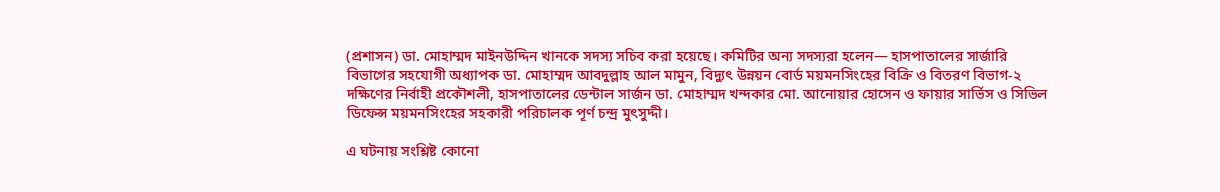(প্রশাসন) ডা. মোহাম্মদ মাইনউদ্দিন খানকে সদস্য সচিব করা হয়েছে। কমিটির অন্য সদস্যরা হলেন— হাসপাতালের সার্জারি বিভাগের সহযোগী অধ্যাপক ডা. মোহাম্মদ আবদুল্লাহ আল মামুন, বিদ্যুৎ উন্নয়ন বোর্ড ময়মনসিংহের বিক্রি ও বিতরণ বিভাগ-২ দক্ষিণের নির্বাহী প্রকৌশলী, হাসপাতালের ডেন্টাল সার্জন ডা. মোহাম্মদ খন্দকার মো. আনোয়ার হোসেন ও ফায়ার সার্ভিস ও সিভিল ডিফেন্স ময়মনসিংহের সহকারী পরিচালক পূর্ণ চন্দ্র মুৎসুদ্দী।

এ ঘটনায় সংশ্লিষ্ট কোনো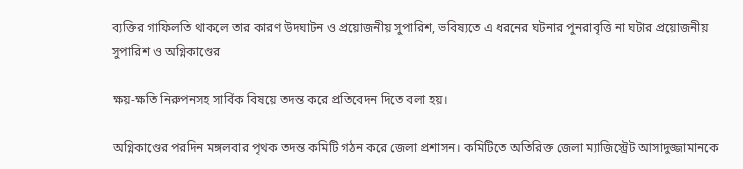ব্যক্তির গাফিলতি থাকলে তার কারণ উদঘাটন ও প্রয়োজনীয় সুপারিশ, ভবিষ্যতে এ ধরনের ঘটনার পুনরাবৃত্তি না ঘটার প্রয়োজনীয় সুপারিশ ও অগ্নিকাণ্ডের

ক্ষয়-ক্ষতি নিরুপনসহ সার্বিক বিষয়ে তদন্ত করে প্রতিবেদন দিতে বলা হয়।

অগ্নিকাণ্ডের পরদিন মঙ্গলবার পৃথক তদন্ত কমিটি গঠন করে জেলা প্রশাসন। কমিটিতে অতিরিক্ত জেলা ম্যাজিস্ট্রেট আসাদুজ্জামানকে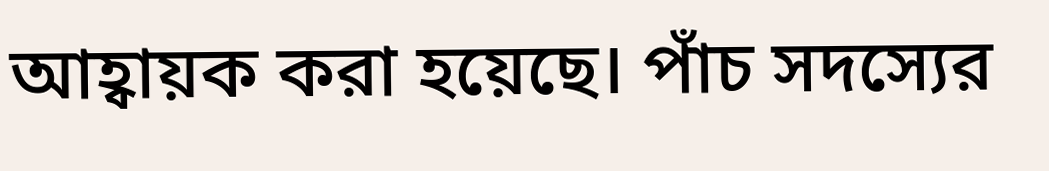আহ্বায়ক করা হয়েছে। পাঁচ সদস্যের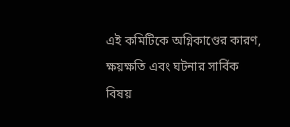এই কমিটিকে অগ্নিকাণ্ডের কারণ, ক্ষয়ক্ষতি এবং ঘটনার সার্বিক বিষয়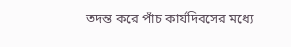তদন্ত করে পাঁচ কার্যদিবসের মধ্যে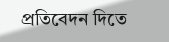প্রতিবেদন দিতে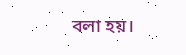বলা হয়।